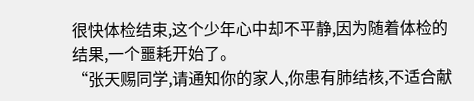很快体检结束,这个少年心中却不平静,因为随着体检的结果,一个噩耗开始了。
“张天赐同学,请通知你的家人,你患有肺结核,不适合献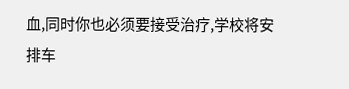血,同时你也必须要接受治疗,学校将安排车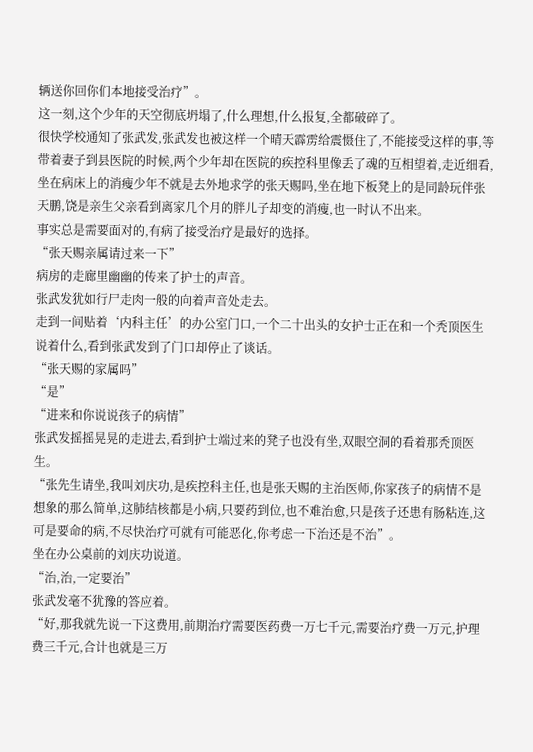辆送你回你们本地接受治疗”。
这一刻,这个少年的天空彻底坍塌了,什么理想,什么报复,全都破碎了。
很快学校通知了张武发,张武发也被这样一个晴天霹雳给震慑住了,不能接受这样的事,等带着妻子到县医院的时候,两个少年却在医院的疾控科里像丢了魂的互相望着,走近细看,坐在病床上的消瘦少年不就是去外地求学的张天赐吗,坐在地下板凳上的是同龄玩伴张天鹏,饶是亲生父亲看到离家几个月的胖儿子却变的消瘦,也一时认不出来。
事实总是需要面对的,有病了接受治疗是最好的选择。
“张天赐亲属请过来一下”
病房的走廊里幽幽的传来了护士的声音。
张武发犹如行尸走肉一般的向着声音处走去。
走到一间贴着‘内科主任’的办公室门口,一个二十出头的女护士正在和一个秃顶医生说着什么,看到张武发到了门口却停止了谈话。
“张天赐的家属吗”
“是”
“进来和你说说孩子的病情”
张武发摇摇晃晃的走进去,看到护士端过来的凳子也没有坐,双眼空洞的看着那秃顶医生。
“张先生请坐,我叫刘庆功,是疾控科主任,也是张天赐的主治医师,你家孩子的病情不是想象的那么简单,这肺结核都是小病,只要药到位,也不难治愈,只是孩子还患有肠粘连,这可是要命的病,不尽快治疗可就有可能恶化,你考虑一下治还是不治”。
坐在办公桌前的刘庆功说道。
“治,治,一定要治”
张武发毫不犹豫的答应着。
“好,那我就先说一下这费用,前期治疗需要医药费一万七千元,需要治疗费一万元,护理费三千元,合计也就是三万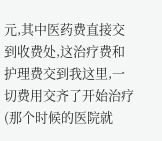元,其中医药费直接交到收费处,这治疗费和护理费交到我这里,一切费用交齐了开始治疗(那个时候的医院就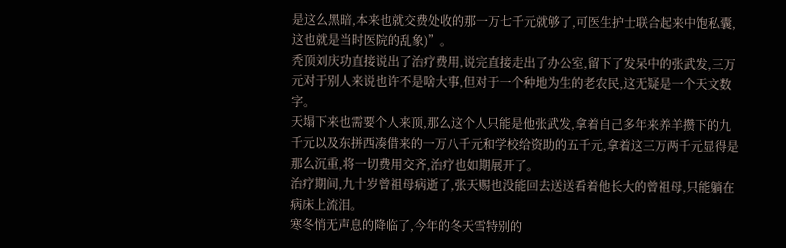是这么黑暗,本来也就交费处收的那一万七千元就够了,可医生护士联合起来中饱私囊,这也就是当时医院的乱象)”。
秃顶刘庆功直接说出了治疗费用,说完直接走出了办公室,留下了发呆中的张武发,三万元对于别人来说也许不是啥大事,但对于一个种地为生的老农民,这无疑是一个天文数字。
天塌下来也需要个人来顶,那么这个人只能是他张武发,拿着自己多年来养羊攒下的九千元以及东拼西凑借来的一万八千元和学校给资助的五千元,拿着这三万两千元显得是那么沉重,将一切费用交齐,治疗也如期展开了。
治疗期间,九十岁曾祖母病逝了,张天赐也没能回去送送看着他长大的曾祖母,只能躺在病床上流泪。
寒冬悄无声息的降临了,今年的冬天雪特别的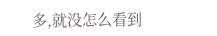多,就没怎么看到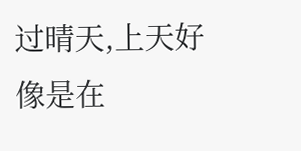过晴天,上天好像是在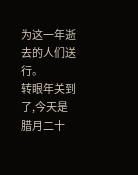为这一年逝去的人们送行。
转眼年关到了,今天是腊月二十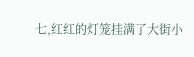七,红红的灯笼挂满了大街小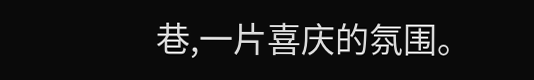巷,一片喜庆的氛围。